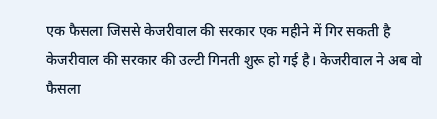एक फैसला जिससे केजरीवाल की सरकार एक महीने में गिर सकती है
केजरीवाल की सरकार की उल्टी गिनती शुरू हो गई है। केजरीवाल ने अब वो फैसला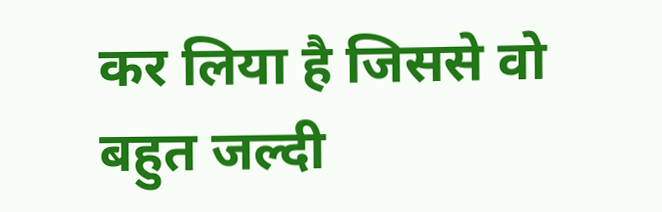कर लिया है जिससे वो बहुत जल्दी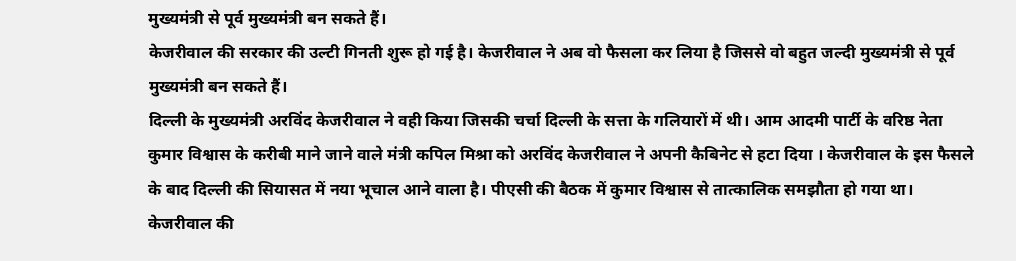मुख्यमंत्री से पूर्व मुख्यमंत्री बन सकते हैं।
केजरीवाल की सरकार की उल्टी गिनती शुरू हो गई है। केजरीवाल ने अब वो फैसला कर लिया है जिससे वो बहुत जल्दी मुख्यमंत्री से पूर्व मुख्यमंत्री बन सकते हैं।
दिल्ली के मुख्यमंत्री अरविंद केजरीवाल ने वही किया जिसकी चर्चा दिल्ली के सत्ता के गलियारों में थी। आम आदमी पार्टी के वरिष्ठ नेता कुमार विश्वास के करीबी माने जाने वाले मंत्री कपिल मिश्रा को अरविंद केजरीवाल ने अपनी कैबिनेट से हटा दिया । केजरीवाल के इस फैसले के बाद दिल्ली की सियासत में नया भूचाल आने वाला है। पीएसी की बैठक में कुमार विश्वास से तात्कालिक समझौता हो गया था। केजरीवाल की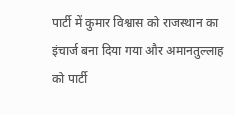पार्टी में कुमार विश्वास को राजस्थान का इंचार्ज बना दिया गया और अमानतुल्लाह को पार्टी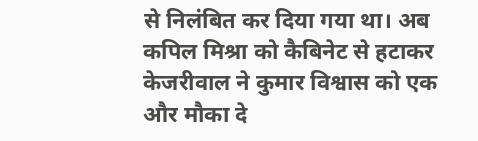से निलंबित कर दिया गया था। अब कपिल मिश्रा को कैबिनेट से हटाकर केजरीवाल ने कुमार विश्वास को एक और मौका दे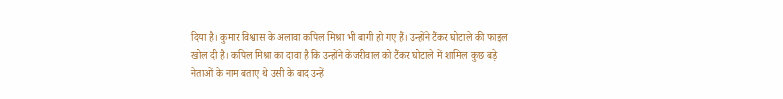दिया है। कुमार विश्वास के अलावा कपिल मिश्रा भी बागी हो गए हैं। उन्होंने टैंकर घोटाले की फाइल खोल दी है। कपिल मिश्रा का दावा है कि उन्होंने केजरीवाल को टैंकर घोटाले में शामिल कुछ बड़े नेताओं के नाम बताए थे उसी के बाद उन्हें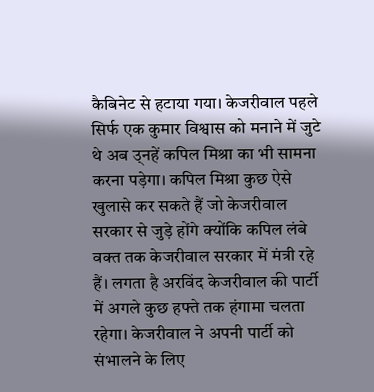कैबिनेट से हटाया गया। केजरीवाल पहले सिर्फ एक कुमार विश्वास को मनाने में जुटे थे अब उ्नहें कपिल मिश्रा का भी सामना करना पड़ेगा। कपिल मिश्रा कुछ ऐसे खुलासे कर सकते हैं जो केजरीवाल सरकार से जुड़े होंगे क्योंकि कपिल लंबे वक्त तक केजरीवाल सरकार में मंत्री रहे हैं। लगता है अरविंद केजरीवाल की पार्टी में अगले कुछ हफ्ते तक हंगामा चलता रहेगा। केजरीवाल ने अपनी पार्टी को संभालने के लिए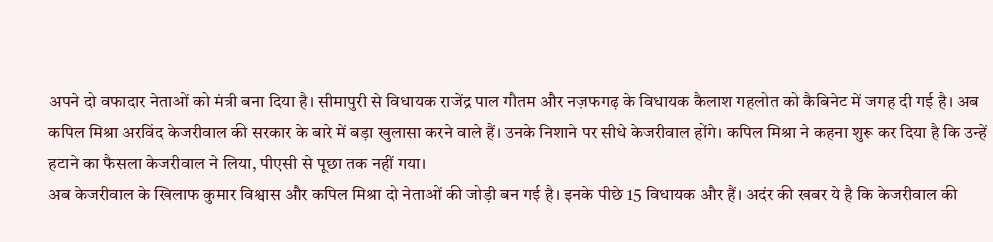अपने दो वफादार नेताओं को मंत्री बना दिया है। सीमापुरी से विधायक राजेंद्र पाल गौतम और नज़फगढ़ के विधायक कैलाश गहलोत को कैबिनेट में जगह दी गई है। अब कपिल मिश्रा अरविंद केजरीवाल की सरकार के बारे में बड़ा खुलासा करने वाले हैं। उनके निशाने पर सीधे केजरीवाल होंगे। कपिल मिश्रा ने कहना शुरू कर दिया है कि उन्हें हटाने का फैसला केजरीवाल ने लिया, पीएसी से पूछा तक नहीं गया।
अब केजरीवाल के खिलाफ कुमार विश्वास और कपिल मिश्रा दो नेताओं की जोड़ी बन गई है। इनके पीछे 15 विधायक और हैं। अदंर की खबर ये है कि केजरीवाल की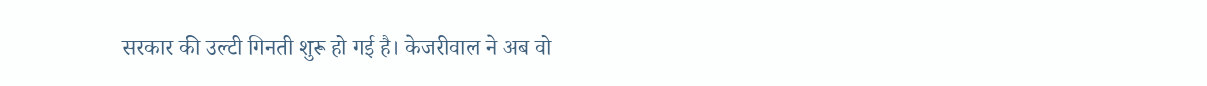सरकार की उल्टी गिनती शुरू हो गई है। केजरीवाल ने अब वो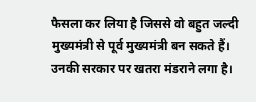फैसला कर लिया है जिससे वो बहुत जल्दी मुख्यमंत्री से पूर्व मुख्यमंत्री बन सकते हैं। उनकी सरकार पर खतरा मंडराने लगा है।